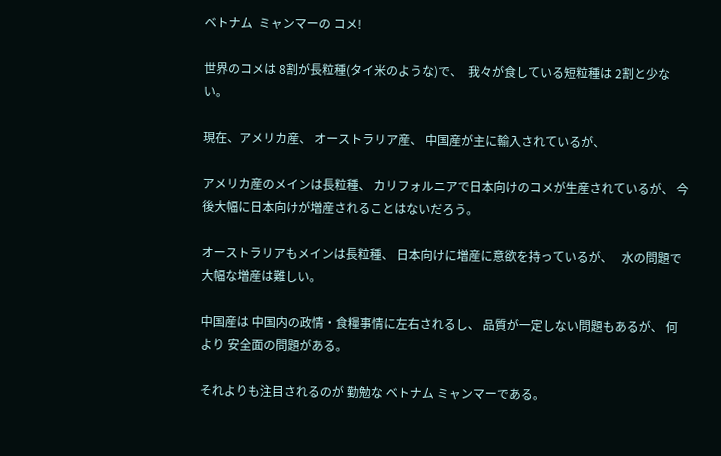ベトナム  ミャンマーの コメ!

世界のコメは 8割が長粒種(タイ米のような)で、  我々が食している短粒種は 2割と少ない。

現在、アメリカ産、 オーストラリア産、 中国産が主に輸入されているが、

アメリカ産のメインは長粒種、 カリフォルニアで日本向けのコメが生産されているが、 今後大幅に日本向けが増産されることはないだろう。

オーストラリアもメインは長粒種、 日本向けに増産に意欲を持っているが、   水の問題で 大幅な増産は難しい。

中国産は 中国内の政情・食糧事情に左右されるし、 品質が一定しない問題もあるが、 何より 安全面の問題がある。

それよりも注目されるのが 勤勉な ベトナム ミャンマーである。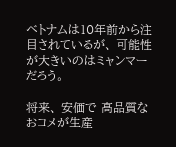ベトナムは10年前から注目されているが、 可能性が大きいのはミャンマーだろう。

将来、 安価で 高品質な おコメが生産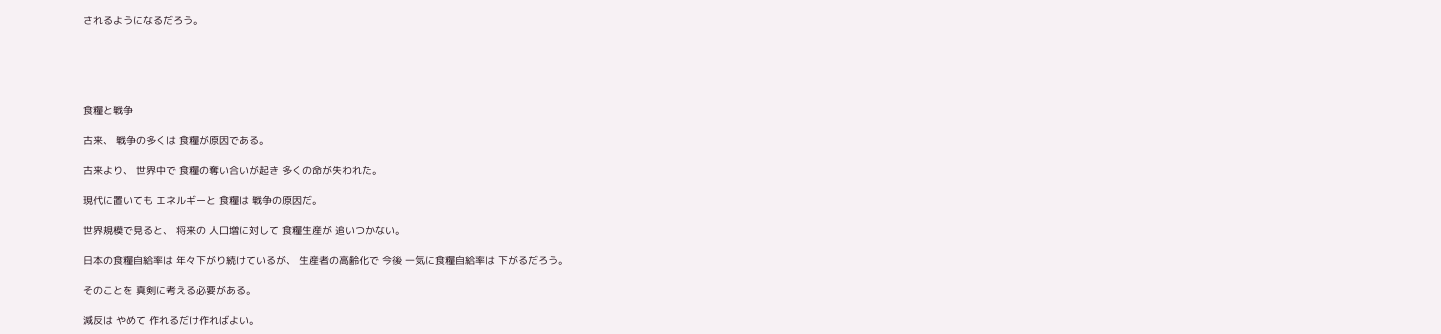されるようになるだろう。





食糧と戦争

古来、 戦争の多くは 食糧が原因である。

古来より、 世界中で 食糧の奪い合いが起き 多くの命が失われた。

現代に置いても エネルギーと 食糧は 戦争の原因だ。

世界規模で見ると、 将来の 人口増に対して 食糧生産が 追いつかない。

日本の食糧自給率は 年々下がり続けているが、 生産者の高齢化で 今後 一気に食糧自給率は 下がるだろう。

そのことを 真剣に考える必要がある。

減反は やめて 作れるだけ作ればよい。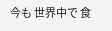今も 世界中で 食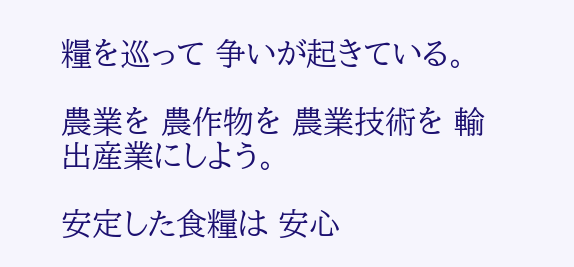糧を巡って 争いが起きている。

農業を 農作物を 農業技術を 輸出産業にしよう。

安定した食糧は 安心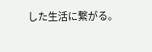した生活に繋がる。